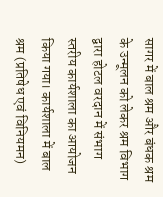सागर में बाल श्रम और बंधक श्रम के उन्मूलन को लेकर श्रम विभाग द्वारा होटल वरदान में संभाग स्तरीय कार्यशाला का आयोजन किया गया। कार्यशाला में बाल श्रम (प्रतिषेध एवं विनियमन)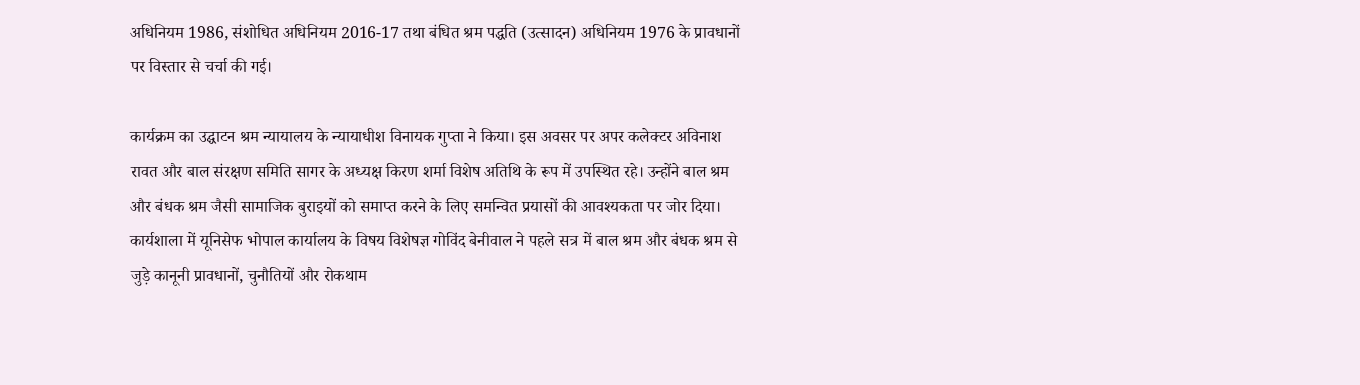अधिनियम 1986, संशोधित अधिनियम 2016-17 तथा बंधित श्रम पद्धति (उत्सादन) अधिनियम 1976 के प्रावधानों पर विस्तार से चर्चा की गई।

कार्यक्रम का उद्घाटन श्रम न्यायालय के न्यायाधीश विनायक गुप्ता ने किया। इस अवसर पर अपर कलेक्टर अविनाश रावत और बाल संरक्षण समिति सागर के अध्यक्ष किरण शर्मा विशेष अतिथि के रूप में उपस्थित रहे। उन्होंने बाल श्रम और बंधक श्रम जैसी सामाजिक बुराइयों को समाप्त करने के लिए समन्वित प्रयासों की आवश्यकता पर जोर दिया।
कार्यशाला में यूनिसेफ भोपाल कार्यालय के विषय विशेषज्ञ गोविंद बेनीवाल ने पहले सत्र में बाल श्रम और बंधक श्रम से जुड़े कानूनी प्रावधानों, चुनौतियों और रोकथाम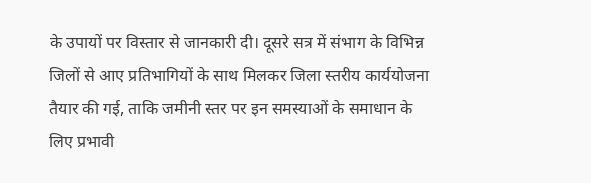के उपायों पर विस्तार से जानकारी दी। दूसरे सत्र में संभाग के विभिन्न जिलों से आए प्रतिभागियों के साथ मिलकर जिला स्तरीय कार्ययोजना तैयार की गई, ताकि जमीनी स्तर पर इन समस्याओं के समाधान के लिए प्रभावी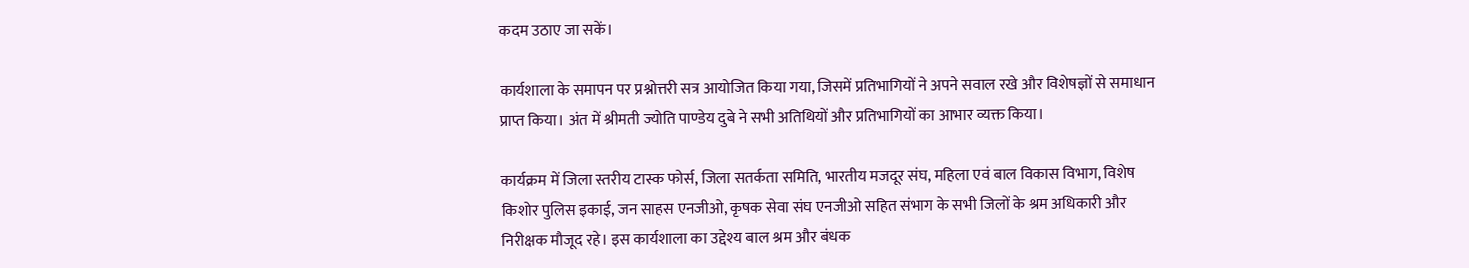कदम उठाए जा सकें।

कार्यशाला के समापन पर प्रश्नोत्तरी सत्र आयोजित किया गया, जिसमें प्रतिभागियों ने अपने सवाल रखे और विशेषज्ञों से समाधान प्राप्त किया। अंत में श्रीमती ज्योति पाण्डेय दुबे ने सभी अतिथियों और प्रतिभागियों का आभार व्यक्त किया।

कार्यक्रम में जिला स्तरीय टास्क फोर्स, जिला सतर्कता समिति, भारतीय मजदूर संघ, महिला एवं बाल विकास विभाग, विशेष किशोर पुलिस इकाई, जन साहस एनजीओ, कृषक सेवा संघ एनजीओ सहित संभाग के सभी जिलों के श्रम अधिकारी और निरीक्षक मौजूद रहे। इस कार्यशाला का उद्देश्य बाल श्रम और बंधक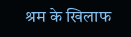श्रम के खिलाफ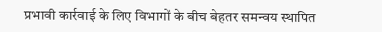प्रभावी कार्रवाई के लिए विभागों के बीच बेहतर समन्वय स्थापित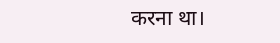करना था।